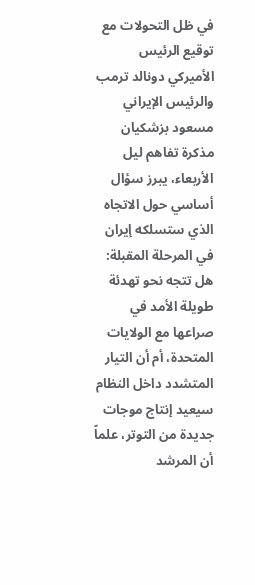في ظل التحولات مع توقيع الرئيس الأميركي دونالد ترمب والرئيس الإيراني مسعود بزشكيان مذكرة تفاهم ليل الأربعاء، يبرز سؤال أساسي حول الاتجاه الذي ستسلكه إيران في المرحلة المقبلة: هل تتجه نحو تهدئة طويلة الأمد في صراعها مع الولايات المتحدة، أم أن التيار المتشدد داخل النظام سيعيد إنتاج موجات جديدة من التوتر، علماً أن المرشد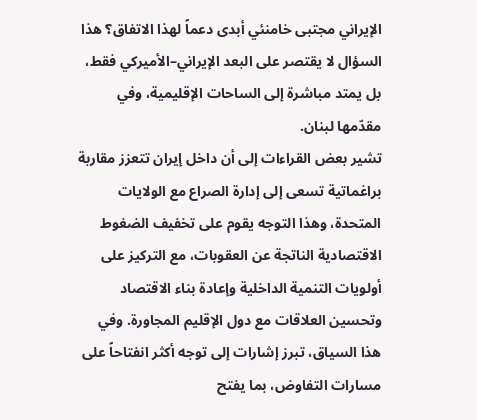الإيراني مجتبى خامنئي أبدى دعماً لهذا الاتفاق؟ هذا السؤال لا يقتصر على البعد الإيراني–الأميركي فقط، بل يمتد مباشرة إلى الساحات الإقليمية، وفي مقدّمها لبنان.
تشير بعض القراءات إلى أن داخل إيران تتعزز مقاربة براغماتية تسعى إلى إدارة الصراع مع الولايات المتحدة، وهذا التوجه يقوم على تخفيف الضغوط الاقتصادية الناتجة عن العقوبات، مع التركيز على أولويات التنمية الداخلية وإعادة بناء الاقتصاد وتحسين العلاقات مع دول الإقليم المجاورة. وفي هذا السياق، تبرز إشارات إلى توجه أكثر انفتاحاً على مسارات التفاوض، بما يفتح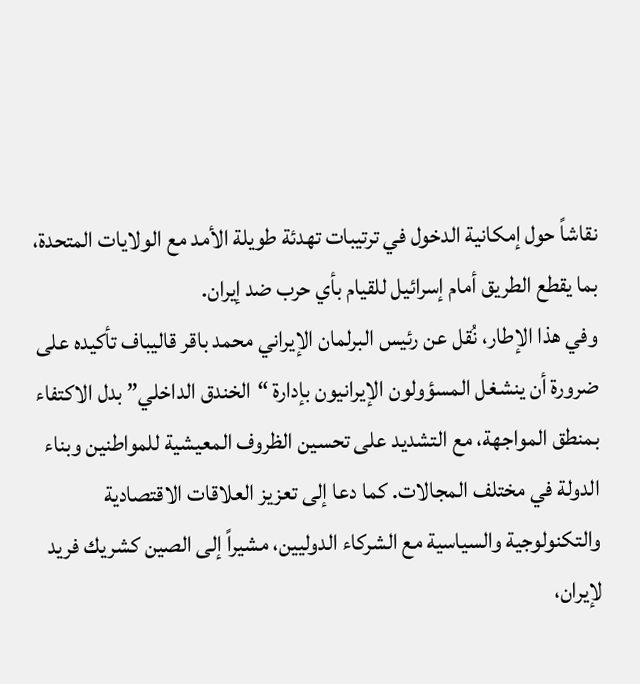نقاشاً حول إمكانية الدخول في ترتيبات تهدئة طويلة الأمد مع الولايات المتحدة، بما يقطع الطريق أمام إسرائيل للقيام بأي حرب ضد إيران.
وفي هذا الإطار، نُقل عن رئيس البرلمان الإيراني محمد باقر قاليباف تأكيده على ضرورة أن ينشغل المسؤولون الإيرانيون بإدارة “الخندق الداخلي” بدل الاكتفاء بمنطق المواجهة، مع التشديد على تحسين الظروف المعيشية للمواطنين وبناء الدولة في مختلف المجالات. كما دعا إلى تعزيز العلاقات الاقتصادية والتكنولوجية والسياسية مع الشركاء الدوليين، مشيراً إلى الصين كشريك فريد لإيران،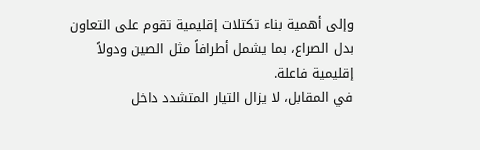وإلى أهمية بناء تكتلات إقليمية تقوم على التعاون بدل الصراع، بما يشمل أطرافاً مثل الصين ودولاً إقليمية فاعلة.
في المقابل، لا يزال التيار المتشدد داخل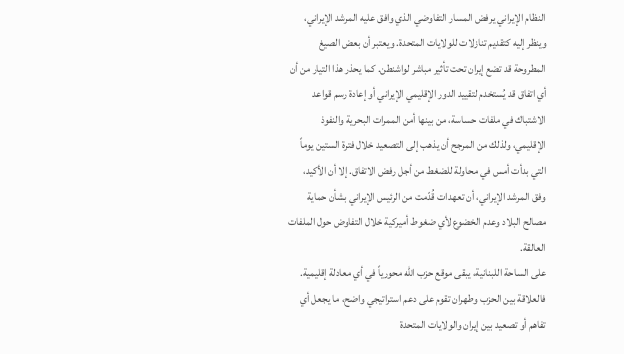النظام الإيراني يرفض المسار التفاوضي الذي وافق عليه المرشد الإيراني، وينظر إليه كتقديم تنازلات للولايات المتحدة. ويعتبر أن بعض الصيغ المطروحة قد تضع إيران تحت تأثير مباشر لواشنطن. كما يحذر هذا التيار من أن أي اتفاق قد يُستخدم لتقييد الدور الإقليمي الإيراني أو إعادة رسم قواعد الاشتباك في ملفات حساسة، من بينها أمن الممرات البحرية والنفوذ الإقليمي، ولذلك من المرجح أن يذهب إلى التصعيد خلال فترة الستين يوماً التي بدأت أمس في محاولة للضغط من أجل رفض الاتفاق. إلا أن الأكيد، وفق المرشد الإيراني، أن تعهدات قُدّمت من الرئيس الإيراني بشأن حماية مصالح البلاد وعدم الخضوع لأي ضغوط أميركية خلال التفاوض حول الملفات العالقة.
على الساحة اللبنانية، يبقى موقع حزب الله محورياً في أي معادلة إقليمية. فالعلاقة بين الحزب وطهران تقوم على دعم استراتيجي واضح، ما يجعل أي تفاهم أو تصعيد بين إيران والولايات المتحدة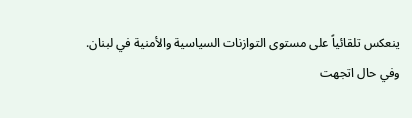ينعكس تلقائياً على مستوى التوازنات السياسية والأمنية في لبنان.
وفي حال اتجهت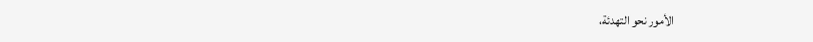الأمور نحو التهدئة،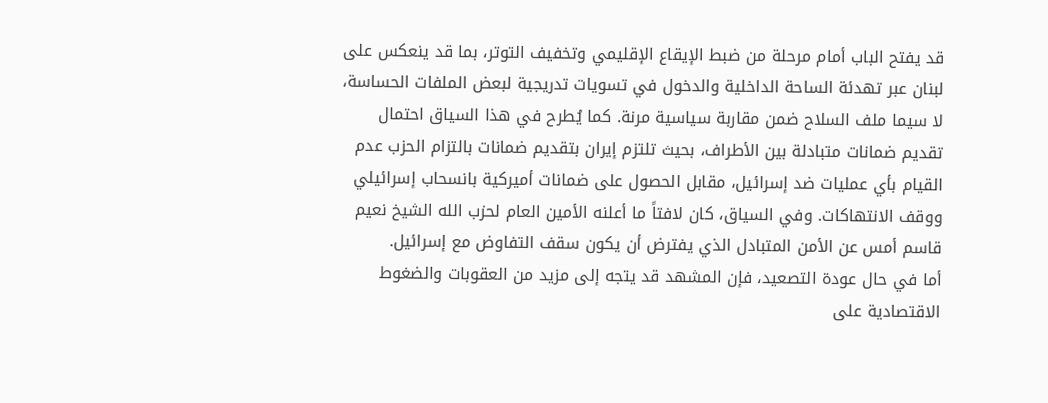قد يفتح الباب أمام مرحلة من ضبط الإيقاع الإقليمي وتخفيف التوتر، بما قد ينعكس على لبنان عبر تهدئة الساحة الداخلية والدخول في تسويات تدريجية لبعض الملفات الحساسة، لا سيما ملف السلاح ضمن مقاربة سياسية مرنة. كما يُطرح في هذا السياق احتمال تقديم ضمانات متبادلة بين الأطراف، بحيث تلتزم إيران بتقديم ضمانات بالتزام الحزب عدم القيام بأي عمليات ضد إسرائيل، مقابل الحصول على ضمانات أميركية بانسحاب إسرائيلي ووقف الانتهاكات. وفي السياق، كان لافتاً ما أعلنه الأمين العام لحزب الله الشيخ نعيم قاسم أمس عن الأمن المتبادل الذي يفترض أن يكون سقف التفاوض مع إسرائيل.
أما في حال عودة التصعيد، فإن المشهد قد يتجه إلى مزيد من العقوبات والضغوط الاقتصادية على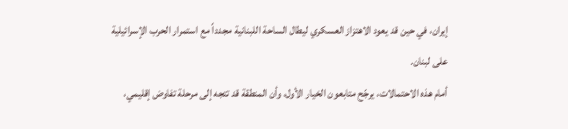إيران، في حين قد يعود الاهتزاز العسكري ليطال الساحة اللبنانية مجدداً مع استمرار الحرب الإسرائيلية على لبنان.
أمام هذه الاحتمالات، يرجّح متابعون الخيار الأول، وأن المنطقة قد تتجه إلى مرحلة تفاوض إقليمي،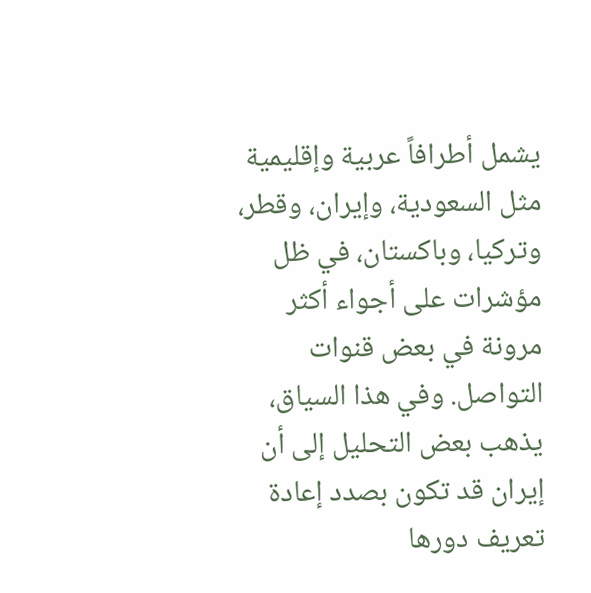يشمل أطرافاً عربية وإقليمية مثل السعودية، وإيران، وقطر، وتركيا، وباكستان، في ظل مؤشرات على أجواء أكثر مرونة في بعض قنوات التواصل. وفي هذا السياق، يذهب بعض التحليل إلى أن إيران قد تكون بصدد إعادة تعريف دورها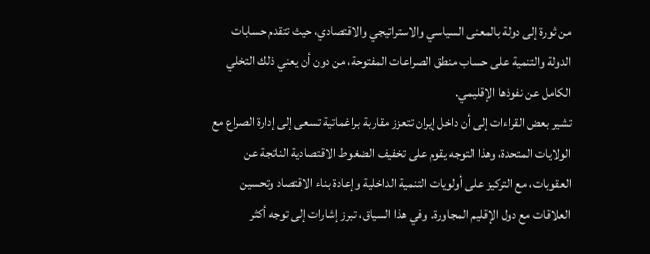من ثورة إلى دولة بالمعنى السياسي والاستراتيجي والاقتصادي، حيث تتقدم حسابات الدولة والتنمية على حساب منطق الصراعات المفتوحة، من دون أن يعني ذلك التخلي الكامل عن نفوذها الإقليمي.
تشير بعض القراءات إلى أن داخل إيران تتعزز مقاربة براغماتية تسعى إلى إدارة الصراع مع الولايات المتحدة، وهذا التوجه يقوم على تخفيف الضغوط الاقتصادية الناتجة عن العقوبات، مع التركيز على أولويات التنمية الداخلية وإعادة بناء الاقتصاد وتحسين العلاقات مع دول الإقليم المجاورة. وفي هذا السياق، تبرز إشارات إلى توجه أكثر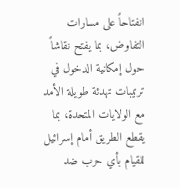انفتاحاً على مسارات التفاوض، بما يفتح نقاشاً حول إمكانية الدخول في ترتيبات تهدئة طويلة الأمد مع الولايات المتحدة، بما يقطع الطريق أمام إسرائيل للقيام بأي حرب ضد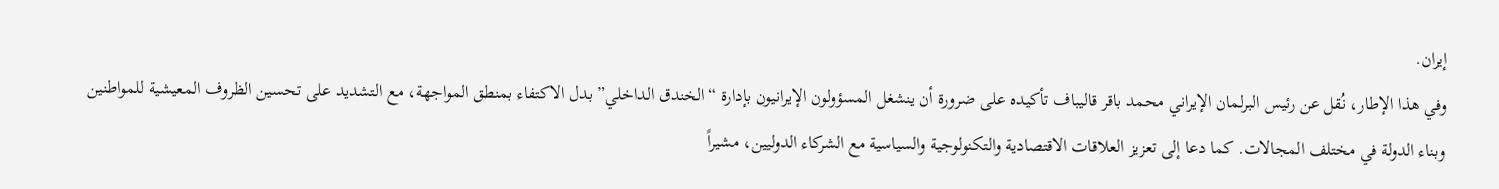إيران.
وفي هذا الإطار، نُقل عن رئيس البرلمان الإيراني محمد باقر قاليباف تأكيده على ضرورة أن ينشغل المسؤولون الإيرانيون بإدارة “الخندق الداخلي” بدل الاكتفاء بمنطق المواجهة، مع التشديد على تحسين الظروف المعيشية للمواطنين وبناء الدولة في مختلف المجالات. كما دعا إلى تعزيز العلاقات الاقتصادية والتكنولوجية والسياسية مع الشركاء الدوليين، مشيراً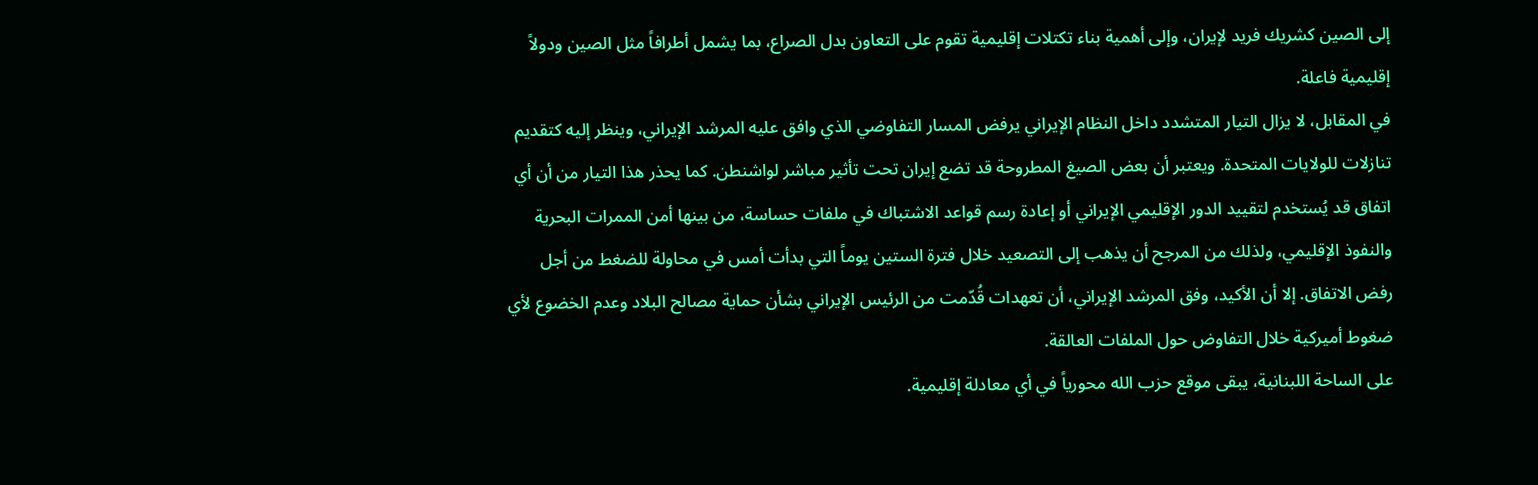إلى الصين كشريك فريد لإيران، وإلى أهمية بناء تكتلات إقليمية تقوم على التعاون بدل الصراع، بما يشمل أطرافاً مثل الصين ودولاً إقليمية فاعلة.
في المقابل، لا يزال التيار المتشدد داخل النظام الإيراني يرفض المسار التفاوضي الذي وافق عليه المرشد الإيراني، وينظر إليه كتقديم تنازلات للولايات المتحدة. ويعتبر أن بعض الصيغ المطروحة قد تضع إيران تحت تأثير مباشر لواشنطن. كما يحذر هذا التيار من أن أي اتفاق قد يُستخدم لتقييد الدور الإقليمي الإيراني أو إعادة رسم قواعد الاشتباك في ملفات حساسة، من بينها أمن الممرات البحرية والنفوذ الإقليمي، ولذلك من المرجح أن يذهب إلى التصعيد خلال فترة الستين يوماً التي بدأت أمس في محاولة للضغط من أجل رفض الاتفاق. إلا أن الأكيد، وفق المرشد الإيراني، أن تعهدات قُدّمت من الرئيس الإيراني بشأن حماية مصالح البلاد وعدم الخضوع لأي ضغوط أميركية خلال التفاوض حول الملفات العالقة.
على الساحة اللبنانية، يبقى موقع حزب الله محورياً في أي معادلة إقليمية.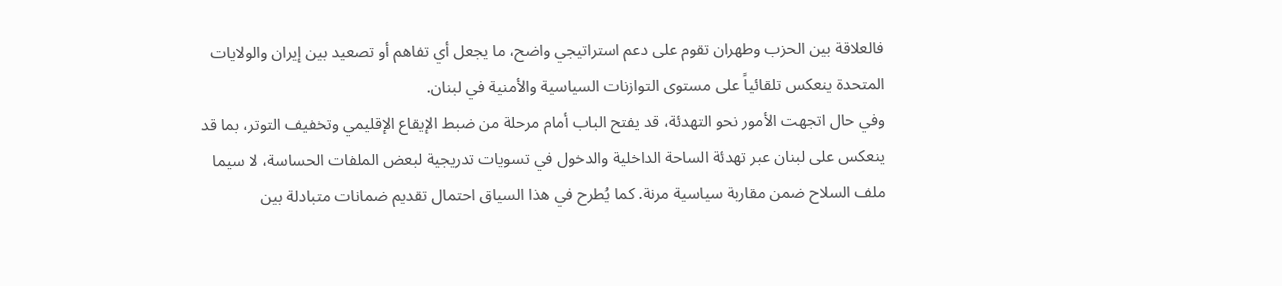فالعلاقة بين الحزب وطهران تقوم على دعم استراتيجي واضح، ما يجعل أي تفاهم أو تصعيد بين إيران والولايات المتحدة ينعكس تلقائياً على مستوى التوازنات السياسية والأمنية في لبنان.
وفي حال اتجهت الأمور نحو التهدئة، قد يفتح الباب أمام مرحلة من ضبط الإيقاع الإقليمي وتخفيف التوتر، بما قد ينعكس على لبنان عبر تهدئة الساحة الداخلية والدخول في تسويات تدريجية لبعض الملفات الحساسة، لا سيما ملف السلاح ضمن مقاربة سياسية مرنة. كما يُطرح في هذا السياق احتمال تقديم ضمانات متبادلة بين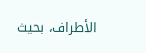الأطراف، بحيث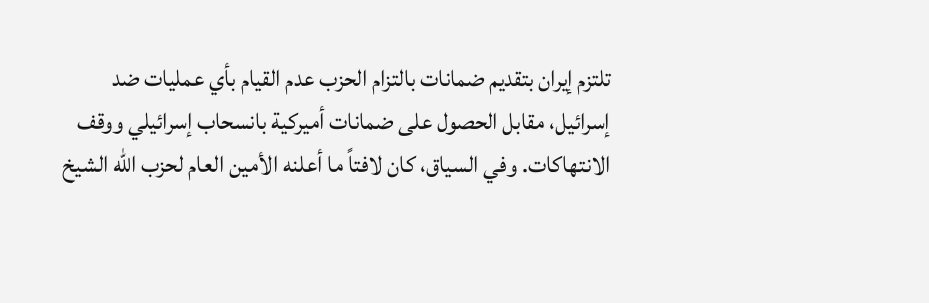تلتزم إيران بتقديم ضمانات بالتزام الحزب عدم القيام بأي عمليات ضد إسرائيل، مقابل الحصول على ضمانات أميركية بانسحاب إسرائيلي ووقف الانتهاكات. وفي السياق، كان لافتاً ما أعلنه الأمين العام لحزب الله الشيخ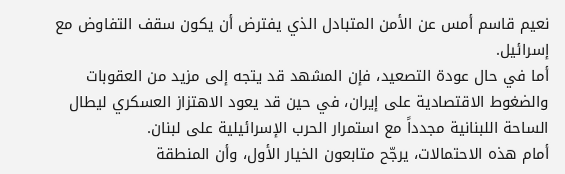نعيم قاسم أمس عن الأمن المتبادل الذي يفترض أن يكون سقف التفاوض مع إسرائيل.
أما في حال عودة التصعيد، فإن المشهد قد يتجه إلى مزيد من العقوبات والضغوط الاقتصادية على إيران، في حين قد يعود الاهتزاز العسكري ليطال الساحة اللبنانية مجدداً مع استمرار الحرب الإسرائيلية على لبنان.
أمام هذه الاحتمالات، يرجّح متابعون الخيار الأول، وأن المنطقة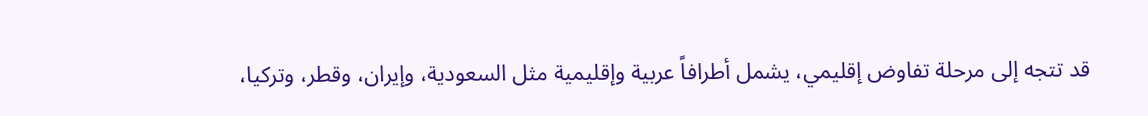قد تتجه إلى مرحلة تفاوض إقليمي، يشمل أطرافاً عربية وإقليمية مثل السعودية، وإيران، وقطر، وتركيا،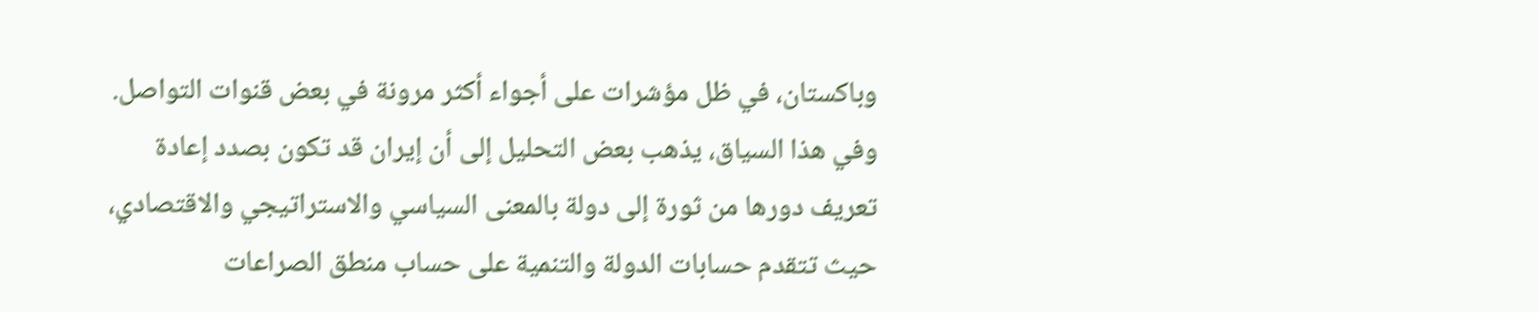وباكستان، في ظل مؤشرات على أجواء أكثر مرونة في بعض قنوات التواصل. وفي هذا السياق، يذهب بعض التحليل إلى أن إيران قد تكون بصدد إعادة تعريف دورها من ثورة إلى دولة بالمعنى السياسي والاستراتيجي والاقتصادي، حيث تتقدم حسابات الدولة والتنمية على حساب منطق الصراعات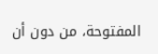المفتوحة، من دون أن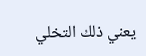يعني ذلك التخلي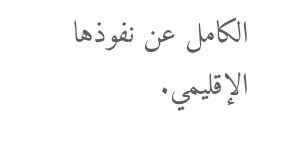الكامل عن نفوذها الإقليمي.